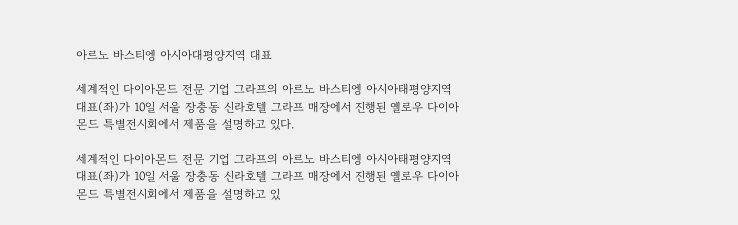아르노 바스티엥 아시아대평양지역 대표

세계적인 다이아몬드 전문 기업 그라프의 아르노 바스티엥 아시아태평양지역 대표(좌)가 10일 서울 장충동 신라호텔 그라프 매장에서 진행된 옐로우 다이아몬드 특별전시회에서 제품을 설명하고 있다.

세계적인 다이아몬드 전문 기업 그라프의 아르노 바스티엥 아시아태평양지역 대표(좌)가 10일 서울 장충동 신라호텔 그라프 매장에서 진행된 옐로우 다이아몬드 특별전시회에서 제품을 설명하고 있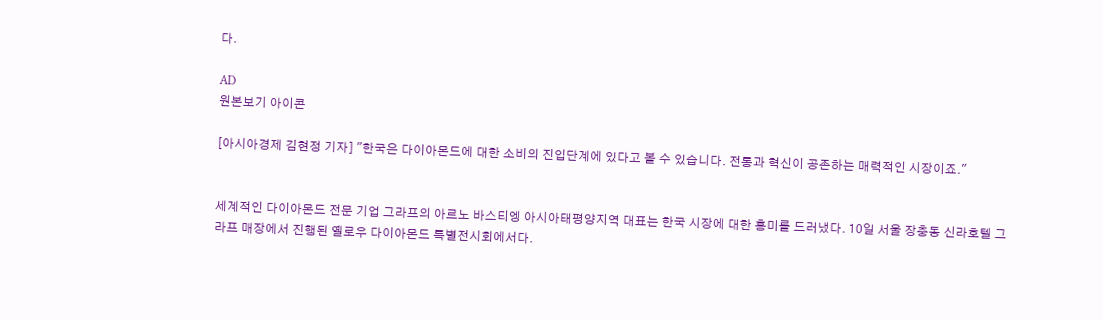다.

AD
원본보기 아이콘

[아시아경제 김현정 기자] "한국은 다이아몬드에 대한 소비의 진입단계에 있다고 볼 수 있습니다. 전통과 혁신이 공존하는 매력적인 시장이죠."


세계적인 다이아몬드 전문 기업 그라프의 아르노 바스티엥 아시아태평양지역 대표는 한국 시장에 대한 흥미를 드러냈다. 10일 서울 장충동 신라호텔 그라프 매장에서 진행된 옐로우 다이아몬드 특별전시회에서다.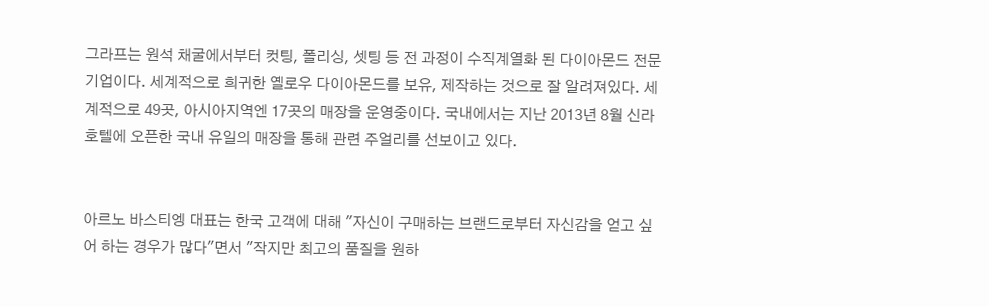그라프는 원석 채굴에서부터 컷팅, 폴리싱, 셋팅 등 전 과정이 수직계열화 된 다이아몬드 전문 기업이다. 세계적으로 희귀한 옐로우 다이아몬드를 보유, 제작하는 것으로 잘 알려져있다. 세계적으로 49곳, 아시아지역엔 17곳의 매장을 운영중이다. 국내에서는 지난 2013년 8월 신라호텔에 오픈한 국내 유일의 매장을 통해 관련 주얼리를 선보이고 있다.


아르노 바스티엥 대표는 한국 고객에 대해 "자신이 구매하는 브랜드로부터 자신감을 얻고 싶어 하는 경우가 많다"면서 "작지만 최고의 품질을 원하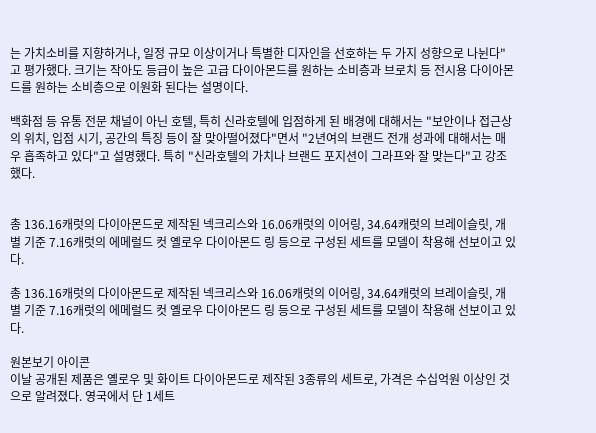는 가치소비를 지향하거나, 일정 규모 이상이거나 특별한 디자인을 선호하는 두 가지 성향으로 나뉜다"고 평가했다. 크기는 작아도 등급이 높은 고급 다이아몬드를 원하는 소비층과 브로치 등 전시용 다이아몬드를 원하는 소비층으로 이원화 된다는 설명이다.

백화점 등 유통 전문 채널이 아닌 호텔, 특히 신라호텔에 입점하게 된 배경에 대해서는 "보안이나 접근상의 위치, 입점 시기, 공간의 특징 등이 잘 맞아떨어졌다"면서 "2년여의 브랜드 전개 성과에 대해서는 매우 흡족하고 있다"고 설명했다. 특히 "신라호텔의 가치나 브랜드 포지션이 그라프와 잘 맞는다"고 강조했다.


총 136.16캐럿의 다이아몬드로 제작된 넥크리스와 16.06캐럿의 이어링, 34.64캐럿의 브레이슬릿, 개별 기준 7.16캐럿의 에메럴드 컷 옐로우 다이아몬드 링 등으로 구성된 세트를 모델이 착용해 선보이고 있다.

총 136.16캐럿의 다이아몬드로 제작된 넥크리스와 16.06캐럿의 이어링, 34.64캐럿의 브레이슬릿, 개별 기준 7.16캐럿의 에메럴드 컷 옐로우 다이아몬드 링 등으로 구성된 세트를 모델이 착용해 선보이고 있다.

원본보기 아이콘
이날 공개된 제품은 옐로우 및 화이트 다이아몬드로 제작된 3종류의 세트로, 가격은 수십억원 이상인 것으로 알려졌다. 영국에서 단 1세트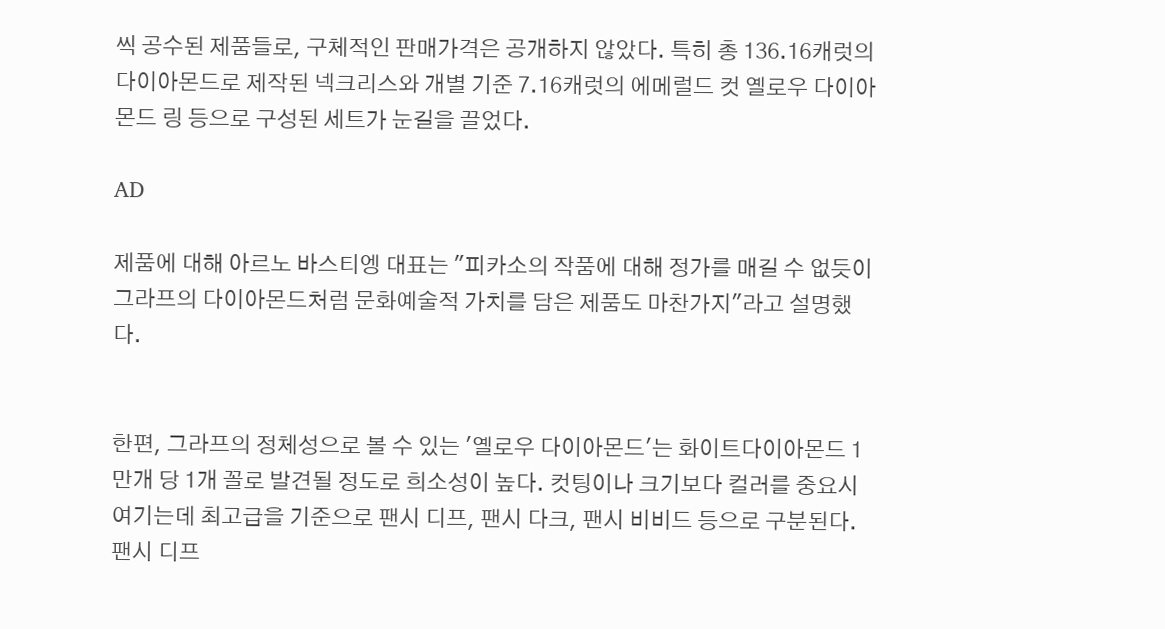씩 공수된 제품들로, 구체적인 판매가격은 공개하지 않았다. 특히 총 136.16캐럿의 다이아몬드로 제작된 넥크리스와 개별 기준 7.16캐럿의 에메럴드 컷 옐로우 다이아몬드 링 등으로 구성된 세트가 눈길을 끌었다.

AD

제품에 대해 아르노 바스티엥 대표는 "피카소의 작품에 대해 정가를 매길 수 없듯이 그라프의 다이아몬드처럼 문화예술적 가치를 담은 제품도 마찬가지"라고 설명했다.


한편, 그라프의 정체성으로 볼 수 있는 '옐로우 다이아몬드'는 화이트다이아몬드 1만개 당 1개 꼴로 발견될 정도로 희소성이 높다. 컷팅이나 크기보다 컬러를 중요시 여기는데 최고급을 기준으로 팬시 디프, 팬시 다크, 팬시 비비드 등으로 구분된다. 팬시 디프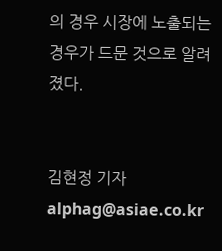의 경우 시장에 노출되는 경우가 드문 것으로 알려졌다.


김현정 기자 alphag@asiae.co.kr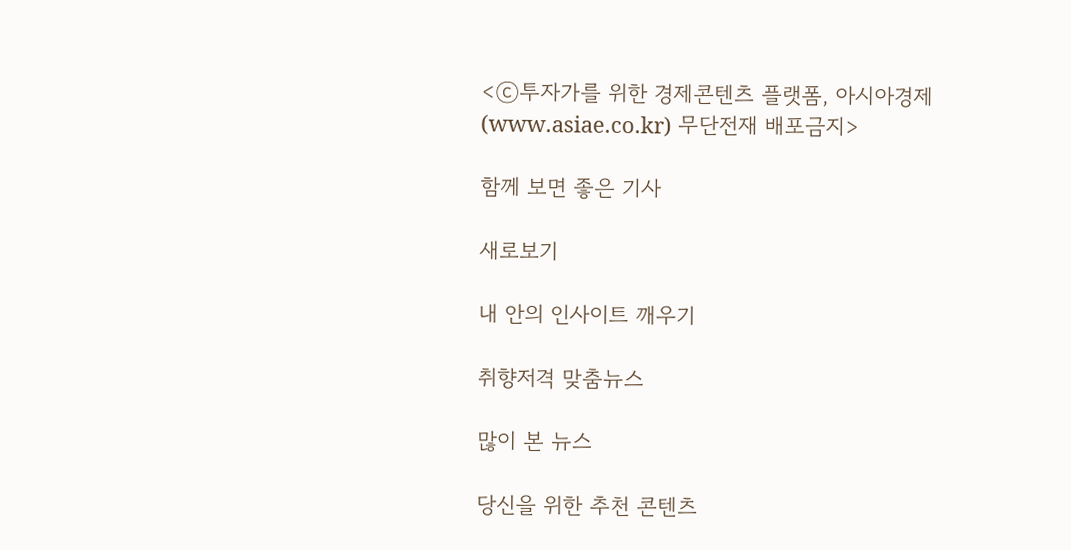<ⓒ투자가를 위한 경제콘텐츠 플랫폼, 아시아경제(www.asiae.co.kr) 무단전재 배포금지>

함께 보면 좋은 기사

새로보기

내 안의 인사이트 깨우기

취향저격 맞춤뉴스

많이 본 뉴스

당신을 위한 추천 콘텐츠